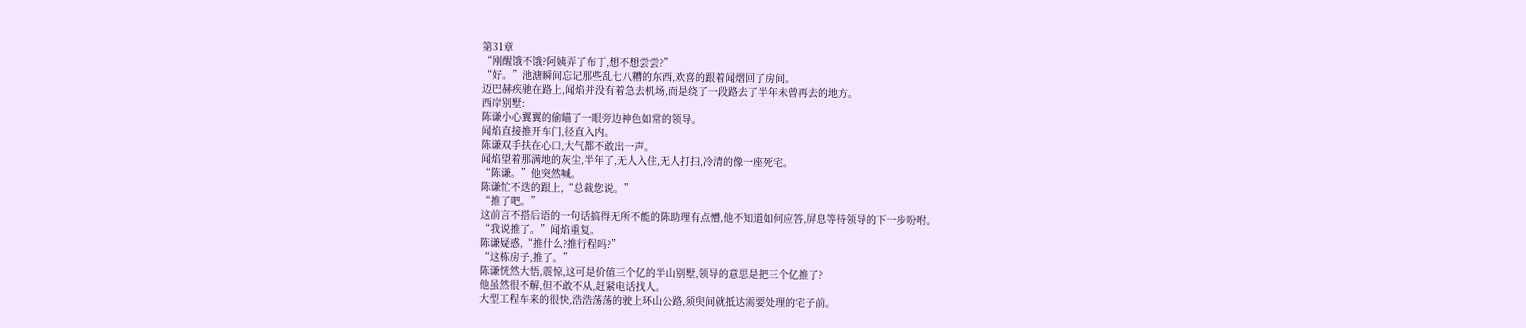第31章
“刚醒饿不饿?阿姨弄了布丁,想不想尝尝?”
“好。”池溏瞬间忘记那些乱七八糟的东西,欢喜的跟着闻熠回了房间。
迈巴赫疾驰在路上,闻焰并没有着急去机场,而是绕了一段路去了半年未曾再去的地方。
西岸别墅:
陈谦小心翼翼的偷瞄了一眼旁边神色如常的领导。
闻焰直接推开车门,径直入内。
陈谦双手扶在心口,大气都不敢出一声。
闻焰望着那满地的灰尘,半年了,无人入住,无人打扫,冷清的像一座死宅。
“陈谦。”他突然喊。
陈谦忙不迭的跟上,“总裁您说。”
“推了吧。”
这前言不搭后语的一句话搞得无所不能的陈助理有点懵,他不知道如何应答,屏息等待领导的下一步吩咐。
“我说推了。”闻焰重复。
陈谦疑惑,“推什么?推行程吗?”
“这栋房子,推了。”
陈谦恍然大悟,震惊,这可是价值三个亿的半山别墅,领导的意思是把三个亿推了?
他虽然很不解,但不敢不从,赶紧电话找人。
大型工程车来的很快,浩浩荡荡的驶上环山公路,须臾间就抵达需要处理的宅子前。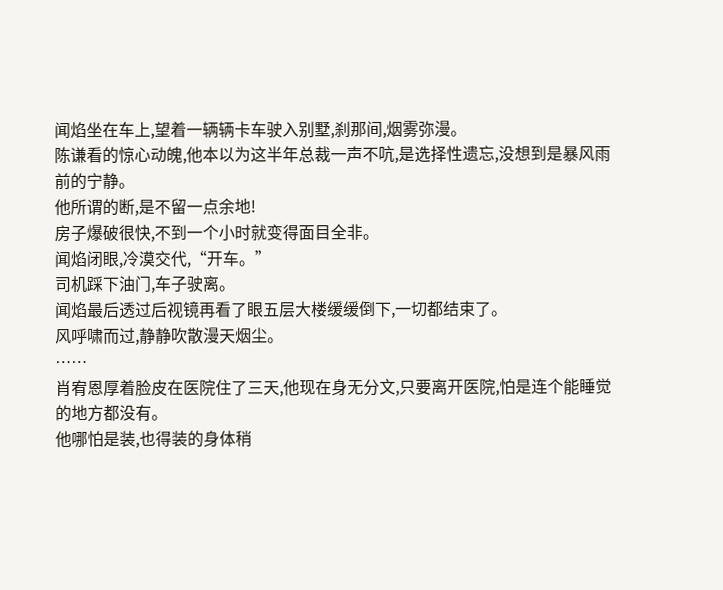闻焰坐在车上,望着一辆辆卡车驶入别墅,刹那间,烟雾弥漫。
陈谦看的惊心动魄,他本以为这半年总裁一声不吭,是选择性遗忘,没想到是暴风雨前的宁静。
他所谓的断,是不留一点余地!
房子爆破很快,不到一个小时就变得面目全非。
闻焰闭眼,冷漠交代,“开车。”
司机踩下油门,车子驶离。
闻焰最后透过后视镜再看了眼五层大楼缓缓倒下,一切都结束了。
风呼啸而过,静静吹散漫天烟尘。
……
肖宥恩厚着脸皮在医院住了三天,他现在身无分文,只要离开医院,怕是连个能睡觉的地方都没有。
他哪怕是装,也得装的身体稍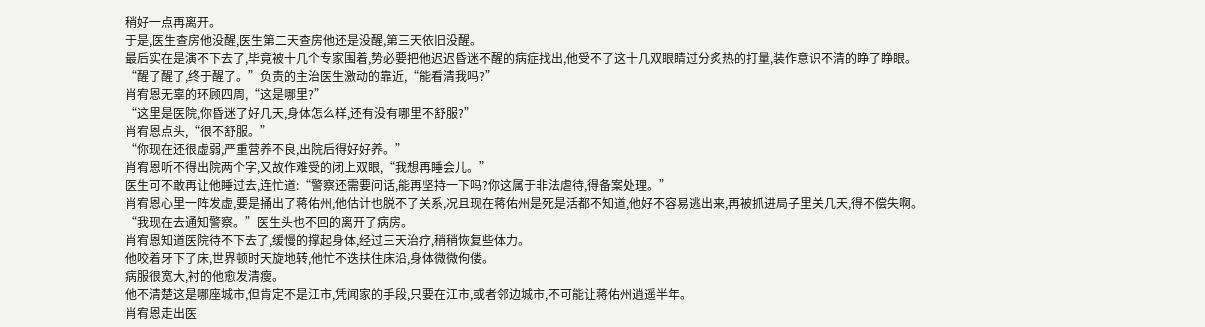稍好一点再离开。
于是,医生查房他没醒,医生第二天查房他还是没醒,第三天依旧没醒。
最后实在是演不下去了,毕竟被十几个专家围着,势必要把他迟迟昏迷不醒的病症找出,他受不了这十几双眼睛过分炙热的打量,装作意识不清的睁了睁眼。
“醒了醒了,终于醒了。”负责的主治医生激动的靠近,“能看清我吗?”
肖宥恩无辜的环顾四周,“这是哪里?”
“这里是医院,你昏迷了好几天,身体怎么样,还有没有哪里不舒服?”
肖宥恩点头,“很不舒服。”
“你现在还很虚弱,严重营养不良,出院后得好好养。”
肖宥恩听不得出院两个字,又故作难受的闭上双眼,“我想再睡会儿。”
医生可不敢再让他睡过去,连忙道:“警察还需要问话,能再坚持一下吗?你这属于非法虐待,得备案处理。”
肖宥恩心里一阵发虚,要是捅出了蒋佑州,他估计也脱不了关系,况且现在蒋佑州是死是活都不知道,他好不容易逃出来,再被抓进局子里关几天,得不偿失啊。
“我现在去通知警察。”医生头也不回的离开了病房。
肖宥恩知道医院待不下去了,缓慢的撑起身体,经过三天治疗,稍稍恢复些体力。
他咬着牙下了床,世界顿时天旋地转,他忙不迭扶住床沿,身体微微佝偻。
病服很宽大,衬的他愈发清瘦。
他不清楚这是哪座城市,但肯定不是江市,凭闻家的手段,只要在江市,或者邻边城市,不可能让蒋佑州逍遥半年。
肖宥恩走出医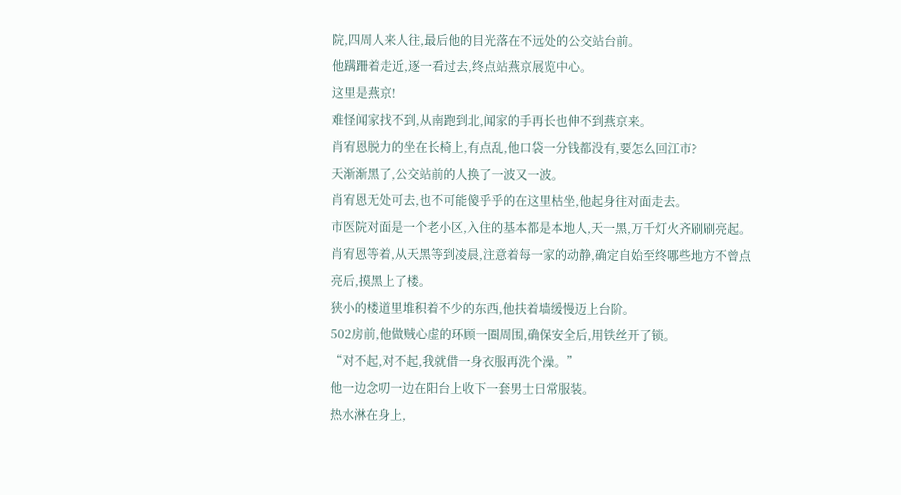院,四周人来人往,最后他的目光落在不远处的公交站台前。
他蹒跚着走近,逐一看过去,终点站燕京展览中心。
这里是燕京!
难怪闻家找不到,从南跑到北,闻家的手再长也伸不到燕京来。
肖宥恩脱力的坐在长椅上,有点乱,他口袋一分钱都没有,要怎么回江市?
天渐渐黑了,公交站前的人换了一波又一波。
肖宥恩无处可去,也不可能傻乎乎的在这里枯坐,他起身往对面走去。
市医院对面是一个老小区,入住的基本都是本地人,天一黑,万千灯火齐刷刷亮起。
肖宥恩等着,从天黑等到凌晨,注意着每一家的动静,确定自始至终哪些地方不曾点亮后,摸黑上了楼。
狭小的楼道里堆积着不少的东西,他扶着墙缓慢迈上台阶。
502房前,他做贼心虚的环顾一圈周围,确保安全后,用铁丝开了锁。
“对不起,对不起,我就借一身衣服再洗个澡。”
他一边念叨一边在阳台上收下一套男士日常服装。
热水淋在身上,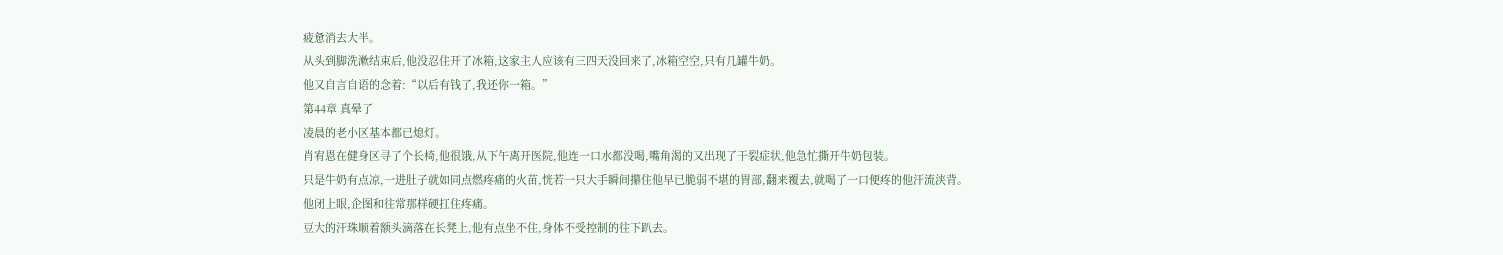疲惫消去大半。
从头到脚洗漱结束后,他没忍住开了冰箱,这家主人应该有三四天没回来了,冰箱空空,只有几罐牛奶。
他又自言自语的念着:“以后有钱了,我还你一箱。”
第44章 真晕了
凌晨的老小区基本都已熄灯。
肖宥恩在健身区寻了个长椅,他很饿,从下午离开医院,他连一口水都没喝,嘴角渴的又出现了干裂症状,他急忙撕开牛奶包装。
只是牛奶有点凉,一进肚子就如同点燃疼痛的火苗,恍若一只大手瞬间攥住他早已脆弱不堪的胃部,翻来覆去,就喝了一口便疼的他汗流浃背。
他闭上眼,企图和往常那样硬扛住疼痛。
豆大的汗珠顺着额头滴落在长凳上,他有点坐不住,身体不受控制的往下趴去。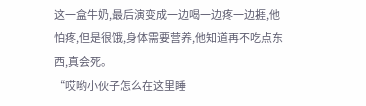这一盒牛奶,最后演变成一边喝一边疼一边捱,他怕疼,但是很饿,身体需要营养,他知道再不吃点东西,真会死。
“哎哟小伙子怎么在这里睡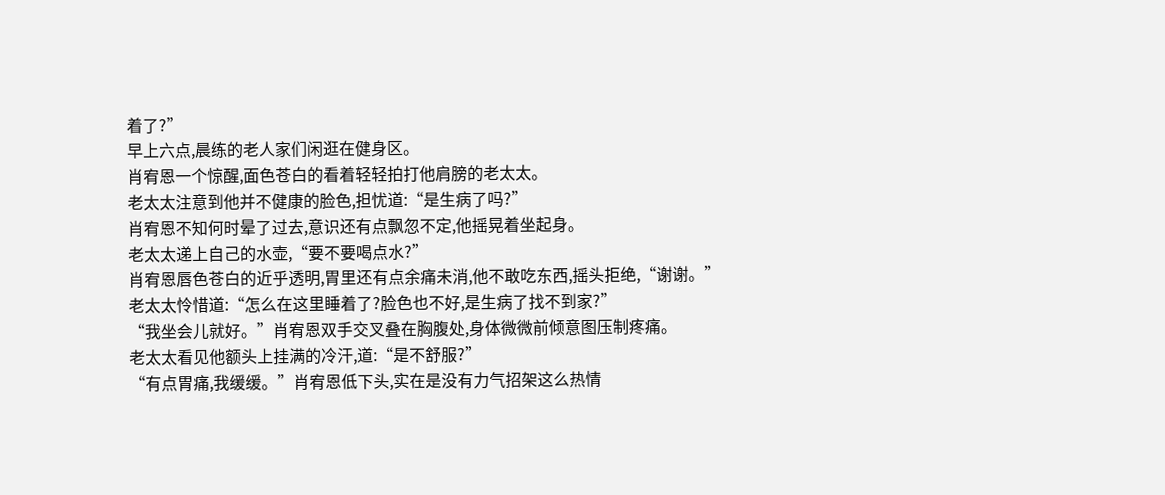着了?”
早上六点,晨练的老人家们闲逛在健身区。
肖宥恩一个惊醒,面色苍白的看着轻轻拍打他肩膀的老太太。
老太太注意到他并不健康的脸色,担忧道:“是生病了吗?”
肖宥恩不知何时晕了过去,意识还有点飘忽不定,他摇晃着坐起身。
老太太递上自己的水壶,“要不要喝点水?”
肖宥恩唇色苍白的近乎透明,胃里还有点余痛未消,他不敢吃东西,摇头拒绝,“谢谢。”
老太太怜惜道:“怎么在这里睡着了?脸色也不好,是生病了找不到家?”
“我坐会儿就好。”肖宥恩双手交叉叠在胸腹处,身体微微前倾意图压制疼痛。
老太太看见他额头上挂满的冷汗,道:“是不舒服?”
“有点胃痛,我缓缓。”肖宥恩低下头,实在是没有力气招架这么热情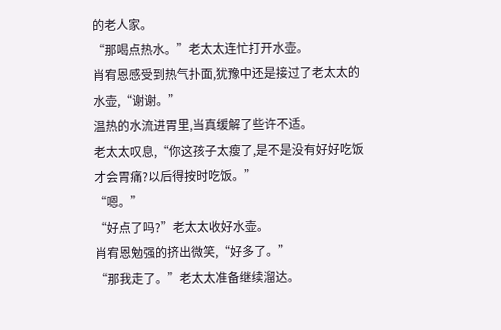的老人家。
“那喝点热水。”老太太连忙打开水壶。
肖宥恩感受到热气扑面,犹豫中还是接过了老太太的水壶,“谢谢。”
温热的水流进胃里,当真缓解了些许不适。
老太太叹息,“你这孩子太瘦了,是不是没有好好吃饭才会胃痛?以后得按时吃饭。”
“嗯。”
“好点了吗?”老太太收好水壶。
肖宥恩勉强的挤出微笑,“好多了。”
“那我走了。”老太太准备继续溜达。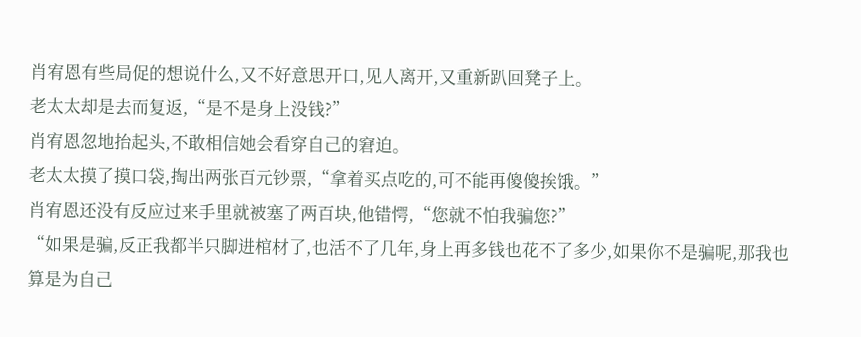肖宥恩有些局促的想说什么,又不好意思开口,见人离开,又重新趴回凳子上。
老太太却是去而复返,“是不是身上没钱?”
肖宥恩忽地抬起头,不敢相信她会看穿自己的窘迫。
老太太摸了摸口袋,掏出两张百元钞票,“拿着买点吃的,可不能再傻傻挨饿。”
肖宥恩还没有反应过来手里就被塞了两百块,他错愕,“您就不怕我骗您?”
“如果是骗,反正我都半只脚进棺材了,也活不了几年,身上再多钱也花不了多少,如果你不是骗呢,那我也算是为自己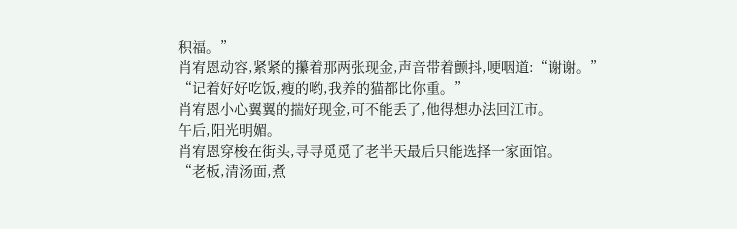积福。”
肖宥恩动容,紧紧的攥着那两张现金,声音带着颤抖,哽咽道:“谢谢。”
“记着好好吃饭,瘦的哟,我养的猫都比你重。”
肖宥恩小心翼翼的揣好现金,可不能丢了,他得想办法回江市。
午后,阳光明媚。
肖宥恩穿梭在街头,寻寻觅觅了老半天最后只能选择一家面馆。
“老板,清汤面,煮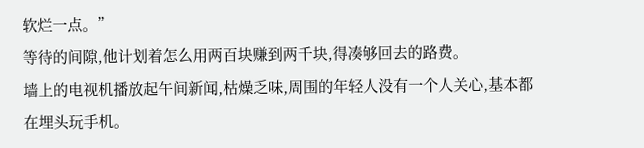软烂一点。”
等待的间隙,他计划着怎么用两百块赚到两千块,得凑够回去的路费。
墙上的电视机播放起午间新闻,枯燥乏味,周围的年轻人没有一个人关心,基本都在埋头玩手机。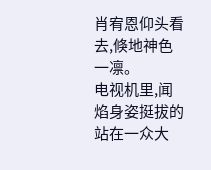肖宥恩仰头看去,倏地神色一凛。
电视机里,闻焰身姿挺拔的站在一众大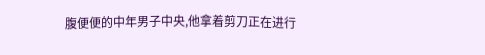腹便便的中年男子中央,他拿着剪刀正在进行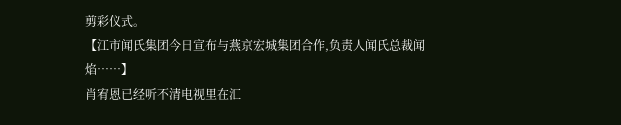剪彩仪式。
【江市闻氏集团今日宣布与燕京宏城集团合作,负责人闻氏总裁闻焰……】
肖宥恩已经听不清电视里在汇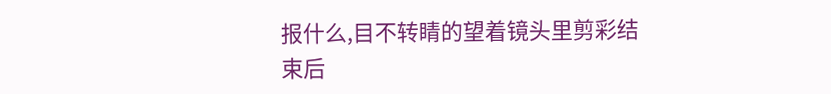报什么,目不转睛的望着镜头里剪彩结束后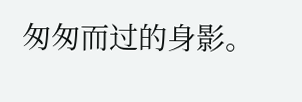匆匆而过的身影。